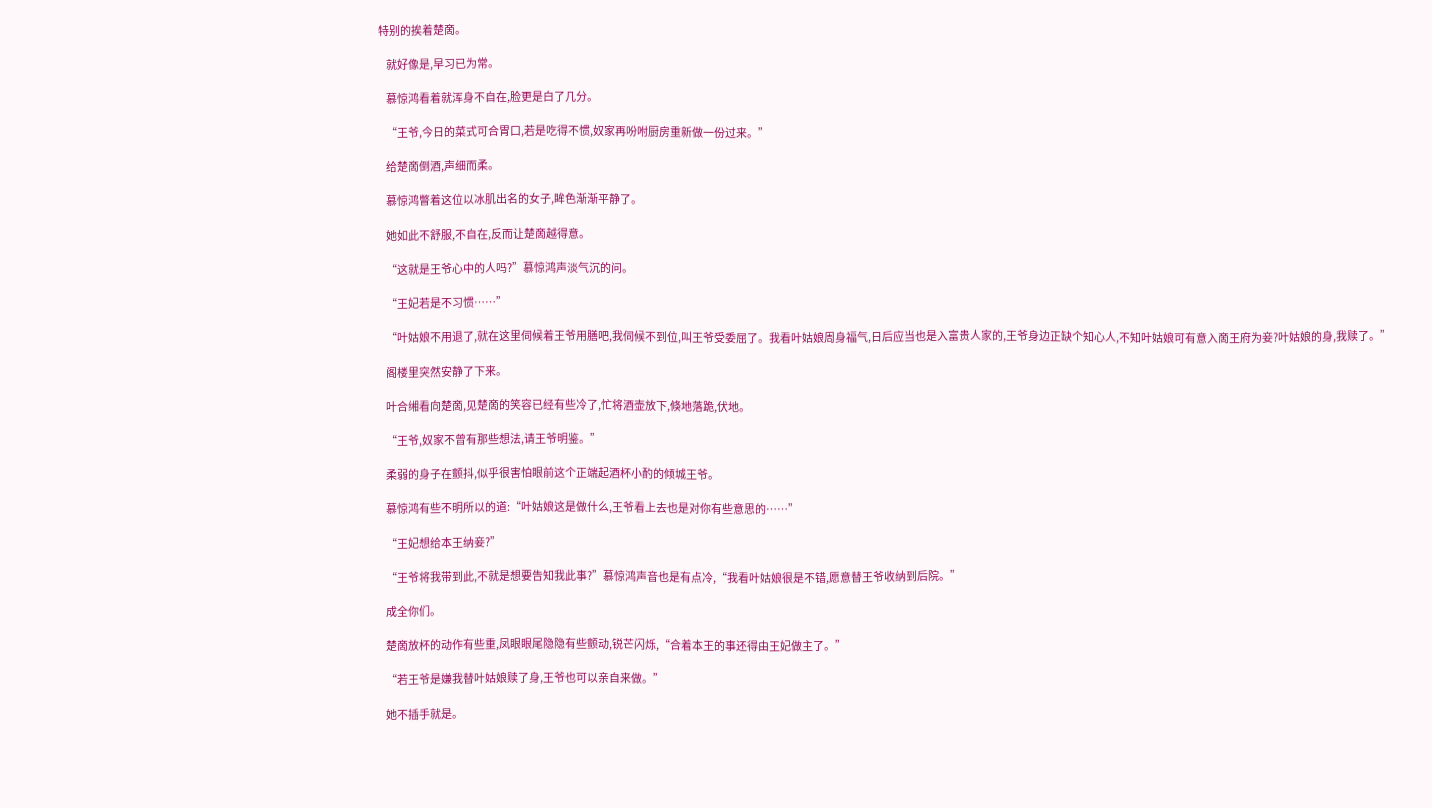特别的挨着楚啇。

    就好像是,早习已为常。

    慕惊鸿看着就浑身不自在,脸更是白了几分。

    “王爷,今日的菜式可合胃口,若是吃得不惯,奴家再吩咐厨房重新做一份过来。”

    给楚啇倒酒,声细而柔。

    慕惊鸿瞥着这位以冰肌出名的女子,眸色渐渐平静了。

    她如此不舒服,不自在,反而让楚啇越得意。

    “这就是王爷心中的人吗?”慕惊鸿声淡气沉的问。

    “王妃若是不习惯……”

    “叶姑娘不用退了,就在这里伺候着王爷用膳吧,我伺候不到位,叫王爷受委屈了。我看叶姑娘周身福气,日后应当也是入富贵人家的,王爷身边正缺个知心人,不知叶姑娘可有意入啇王府为妾?叶姑娘的身,我赎了。”

    阁楼里突然安静了下来。

    叶合缃看向楚啇,见楚啇的笑容已经有些冷了,忙将酒壶放下,倏地落跪,伏地。

    “王爷,奴家不曾有那些想法,请王爷明鉴。”

    柔弱的身子在颤抖,似乎很害怕眼前这个正端起酒杯小酌的倾城王爷。

    慕惊鸿有些不明所以的道:“叶姑娘这是做什么,王爷看上去也是对你有些意思的……”

    “王妃想给本王纳妾?”

    “王爷将我带到此,不就是想要告知我此事?”慕惊鸿声音也是有点冷,“我看叶姑娘很是不错,愿意替王爷收纳到后院。”

    成全你们。

    楚啇放杯的动作有些重,凤眼眼尾隐隐有些颤动,锐芒闪烁,“合着本王的事还得由王妃做主了。”

    “若王爷是嫌我替叶姑娘赎了身,王爷也可以亲自来做。”

    她不插手就是。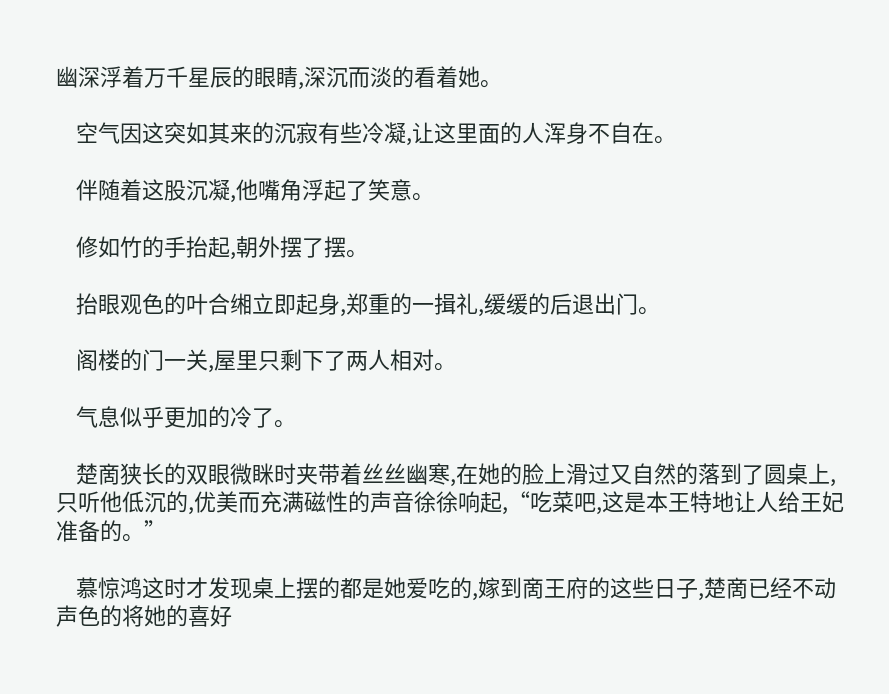幽深浮着万千星辰的眼睛,深沉而淡的看着她。

    空气因这突如其来的沉寂有些冷凝,让这里面的人浑身不自在。

    伴随着这股沉凝,他嘴角浮起了笑意。

    修如竹的手抬起,朝外摆了摆。

    抬眼观色的叶合缃立即起身,郑重的一揖礼,缓缓的后退出门。

    阁楼的门一关,屋里只剩下了两人相对。

    气息似乎更加的冷了。

    楚啇狭长的双眼微眯时夹带着丝丝幽寒,在她的脸上滑过又自然的落到了圆桌上,只听他低沉的,优美而充满磁性的声音徐徐响起,“吃菜吧,这是本王特地让人给王妃准备的。”

    慕惊鸿这时才发现桌上摆的都是她爱吃的,嫁到啇王府的这些日子,楚啇已经不动声色的将她的喜好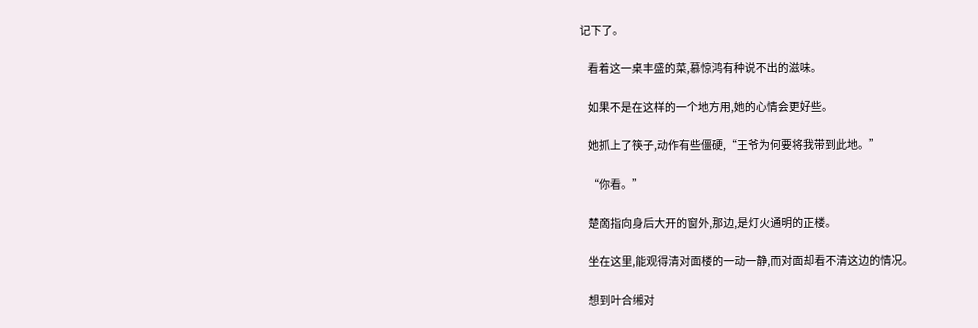记下了。

    看着这一桌丰盛的菜,慕惊鸿有种说不出的滋味。

    如果不是在这样的一个地方用,她的心情会更好些。

    她抓上了筷子,动作有些僵硬,“王爷为何要将我带到此地。”

    “你看。”

    楚啇指向身后大开的窗外,那边,是灯火通明的正楼。

    坐在这里,能观得清对面楼的一动一静,而对面却看不清这边的情况。

    想到叶合缃对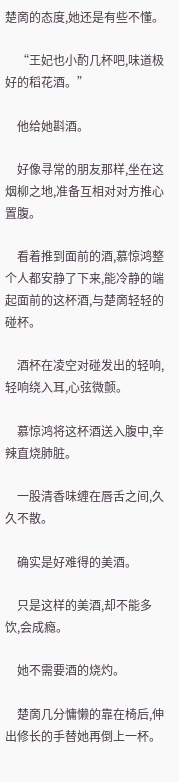楚啇的态度,她还是有些不懂。

    “王妃也小酌几杯吧,味道极好的稻花酒。”

    他给她斟酒。

    好像寻常的朋友那样,坐在这烟柳之地,准备互相对对方推心置腹。

    看着推到面前的酒,慕惊鸿整个人都安静了下来,能冷静的端起面前的这杯酒,与楚啇轻轻的碰杯。

    酒杯在凌空对碰发出的轻响,轻响绕入耳,心弦微颤。

    慕惊鸿将这杯酒送入腹中,辛辣直烧肺脏。

    一股清香味缠在唇舌之间,久久不散。

    确实是好难得的美酒。

    只是这样的美酒,却不能多饮,会成瘾。

    她不需要酒的烧灼。

    楚啇几分慵懒的靠在椅后,伸出修长的手替她再倒上一杯。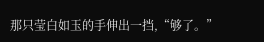那只莹白如玉的手伸出一挡,“够了。”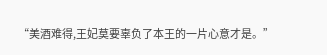“美酒难得,王妃莫要辜负了本王的一片心意才是。”